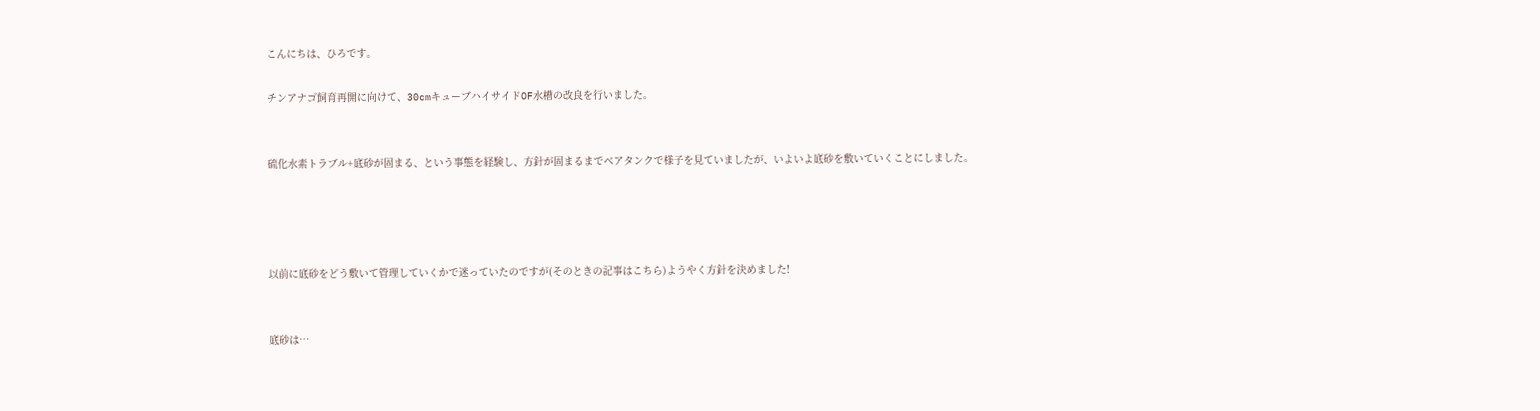こんにちは、ひろです。

チンアナゴ飼育再開に向けて、30cmキューブハイサイドOF水槽の改良を行いました。


硫化水素トラブル+底砂が固まる、という事態を経験し、方針が固まるまでベアタンクで様子を見ていましたが、いよいよ底砂を敷いていくことにしました。




以前に底砂をどう敷いて管理していくかで迷っていたのですが(そのときの記事はこちら)ようやく方針を決めました!


底砂は…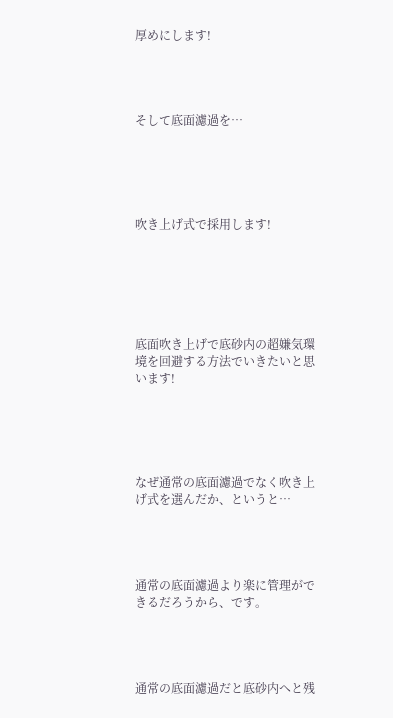厚めにします!




そして底面濾過を…





吹き上げ式で採用します!






底面吹き上げで底砂内の超嫌気環境を回避する方法でいきたいと思います!





なぜ通常の底面濾過でなく吹き上げ式を選んだか、というと…




通常の底面濾過より楽に管理ができるだろうから、です。




通常の底面濾過だと底砂内へと残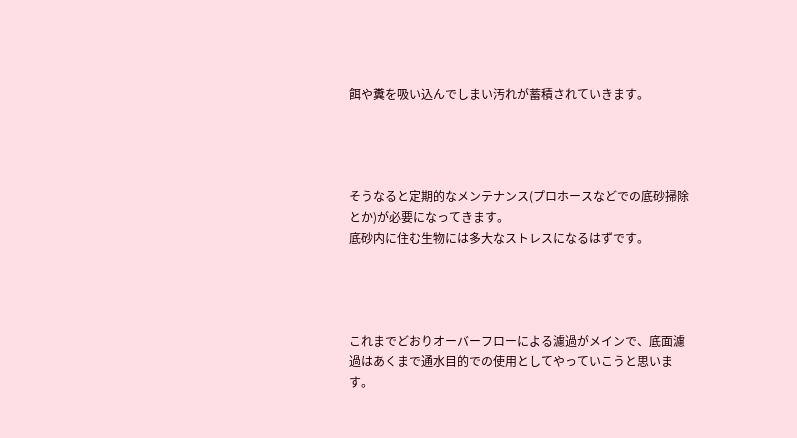餌や糞を吸い込んでしまい汚れが蓄積されていきます。




そうなると定期的なメンテナンス(プロホースなどでの底砂掃除とか)が必要になってきます。
底砂内に住む生物には多大なストレスになるはずです。




これまでどおりオーバーフローによる濾過がメインで、底面濾過はあくまで通水目的での使用としてやっていこうと思います。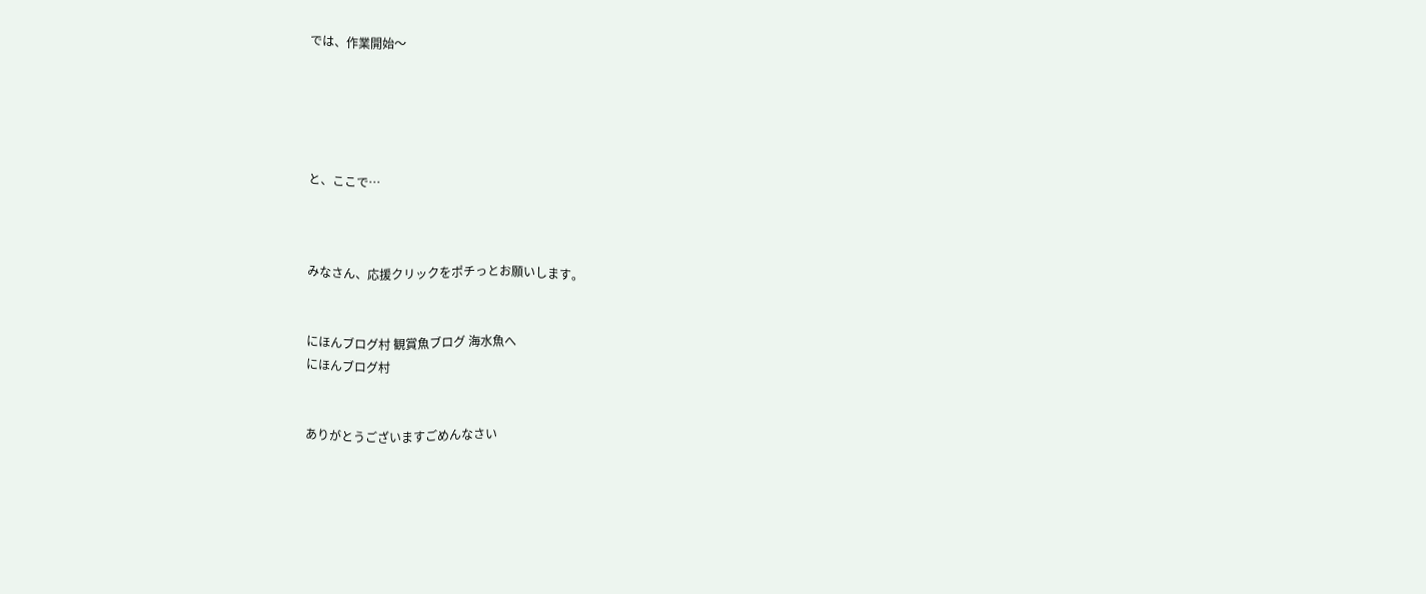では、作業開始〜





と、ここで…



みなさん、応援クリックをポチっとお願いします。


にほんブログ村 観賞魚ブログ 海水魚へ
にほんブログ村


ありがとうございますごめんなさい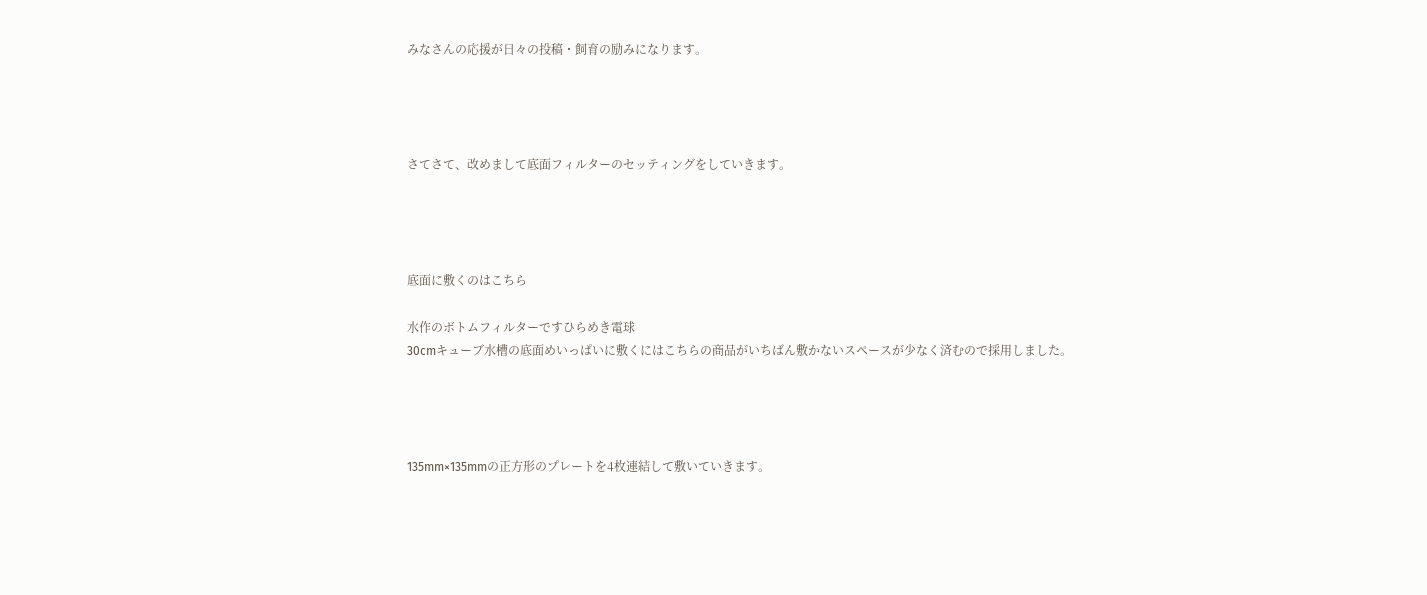みなさんの応援が日々の投稿・飼育の励みになります。




さてさて、改めまして底面フィルターのセッティングをしていきます。




底面に敷くのはこちら

水作のボトムフィルターですひらめき電球
30cmキューブ水槽の底面めいっぱいに敷くにはこちらの商品がいちばん敷かないスペースが少なく済むので採用しました。




135mm×135mmの正方形のプレートを4枚連結して敷いていきます。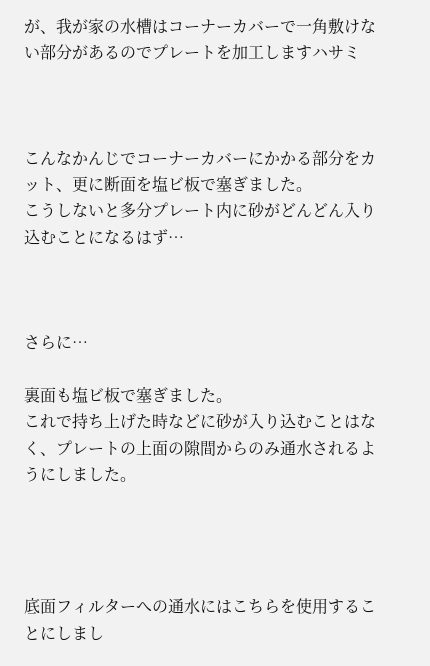が、我が家の水槽はコーナーカバーで一角敷けない部分があるのでプレートを加工しますハサミ



こんなかんじでコーナーカバーにかかる部分をカット、更に断面を塩ビ板で塞ぎました。
こうしないと多分プレート内に砂がどんどん入り込むことになるはず…



さらに…

裏面も塩ビ板で塞ぎました。
これで持ち上げた時などに砂が入り込むことはなく、プレートの上面の隙間からのみ通水されるようにしました。




底面フィルターへの通水にはこちらを使用することにしまし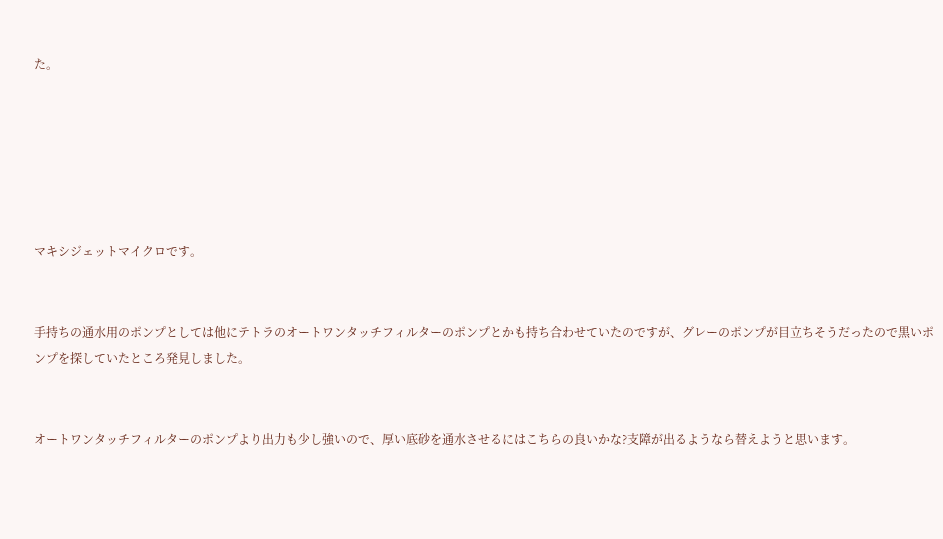た。






マキシジェットマイクロです。


手持ちの通水用のポンプとしては他にテトラのオートワンタッチフィルターのポンプとかも持ち合わせていたのですが、グレーのポンプが目立ちそうだったので黒いポンプを探していたところ発見しました。


オートワンタッチフィルターのポンプより出力も少し強いので、厚い底砂を通水させるにはこちらの良いかな?支障が出るようなら替えようと思います。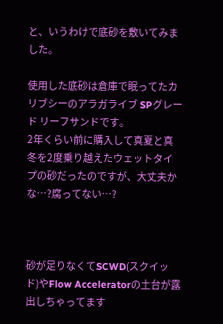と、いうわけで底砂を敷いてみました。

使用した底砂は倉庫で眠ってたカリブシーのアラガライブ SPグレード リーフサンドです。
2年くらい前に購入して真夏と真冬を2度乗り越えたウェットタイプの砂だったのですが、大丈夫かな…?腐ってない…?



砂が足りなくてSCWD(スクイッド)やFlow Acceleratorの土台が露出しちゃってます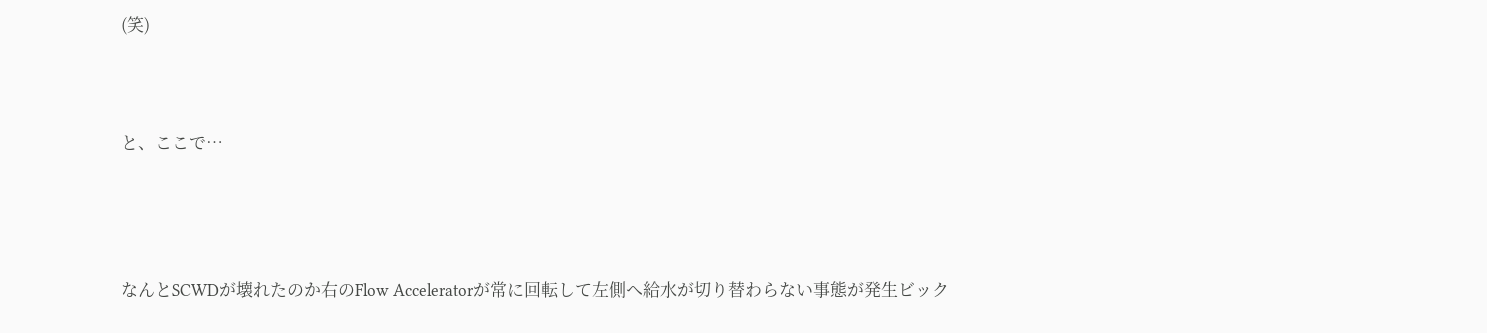(笑)



と、ここで…




なんとSCWDが壊れたのか右のFlow Acceleratorが常に回転して左側へ給水が切り替わらない事態が発生ビック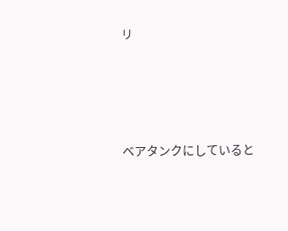リ




ベアタンクにしていると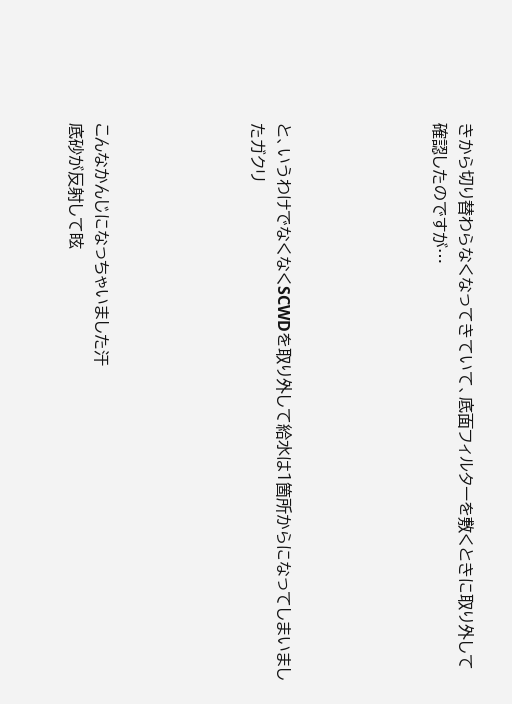きから切り替わらなくなってきていて、底面フィルターを敷くときに取り外して確認したのですが…





と、いうわけでなくなくSCWDを取り外して給水は1箇所からになってしまいましたガクリ





こんなかんじになっちゃいました汗
底砂が反射して眩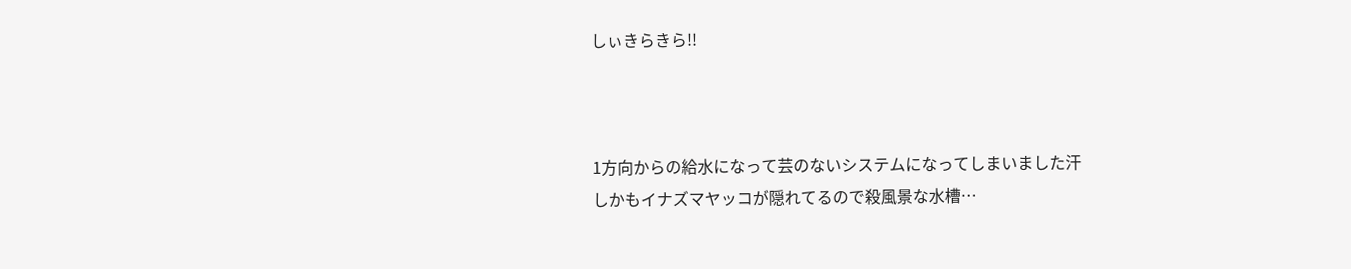しぃきらきら!!



1方向からの給水になって芸のないシステムになってしまいました汗
しかもイナズマヤッコが隠れてるので殺風景な水槽…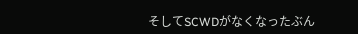そしてSCWDがなくなったぶん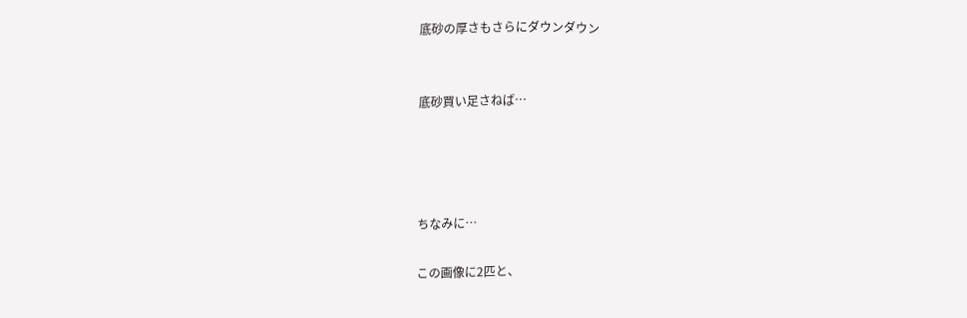底砂の厚さもさらにダウンダウン


底砂買い足さねば…




ちなみに…

この画像に2匹と、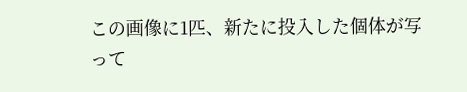この画像に1匹、新たに投入した個体が写って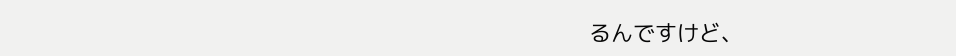るんですけど、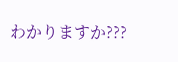わかりますか???